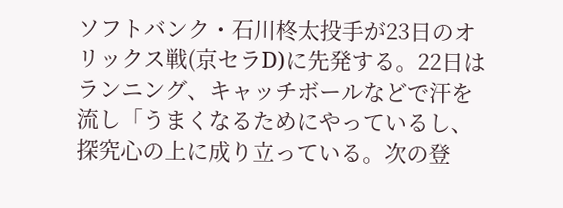ソフトバンク・石川柊太投手が23日のオリックス戦(京セラD)に先発する。22日はランニング、キャッチボールなどで汗を流し「うまくなるためにやっているし、探究心の上に成り立っている。次の登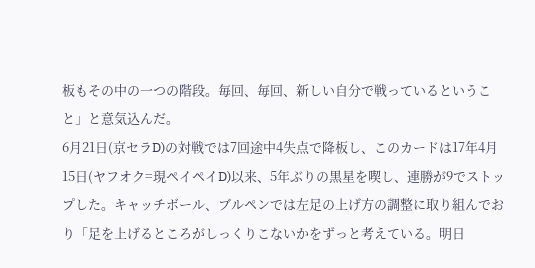板もその中の一つの階段。毎回、毎回、新しい自分で戦っているということ」と意気込んだ。
6月21日(京セラD)の対戦では7回途中4失点で降板し、このカードは17年4月15日(ヤフオク=現ペイペイD)以来、5年ぶりの黒星を喫し、連勝が9でストップした。キャッチボール、ブルペンでは左足の上げ方の調整に取り組んでおり「足を上げるところがしっくりこないかをずっと考えている。明日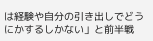は経験や自分の引き出しでどうにかするしかない」と前半戦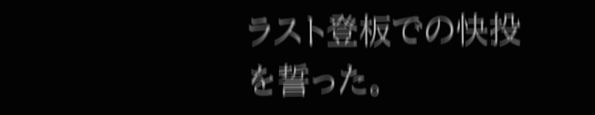ラスト登板での快投を誓った。